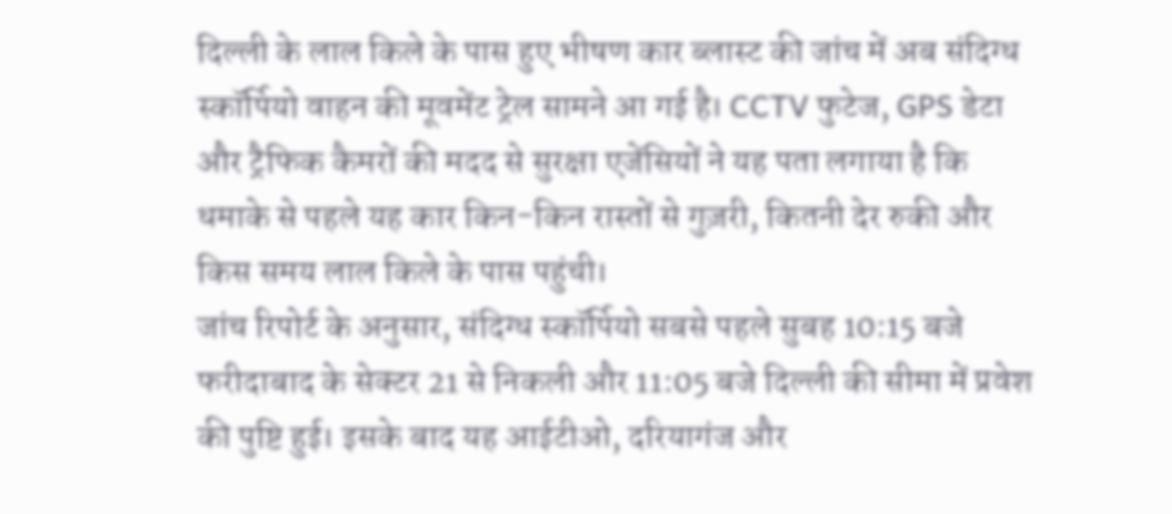दिल्ली के लाल किले के पास हुए भीषण कार ब्लास्ट की जांच में अब संदिग्ध स्कॉर्पियो वाहन की मूवमेंट ट्रेल सामने आ गई है। CCTV फुटेज, GPS डेटा और ट्रैफिक कैमरों की मदद से सुरक्षा एजेंसियों ने यह पता लगाया है कि धमाके से पहले यह कार किन-किन रास्तों से गुज़री, कितनी देर रुकी और किस समय लाल किले के पास पहुंची।
जांच रिपोर्ट के अनुसार, संदिग्ध स्कॉर्पियो सबसे पहले सुबह 10:15 बजे फरीदाबाद के सेक्टर 21 से निकली और 11:05 बजे दिल्ली की सीमा में प्रवेश की पुष्टि हुई। इसके बाद यह आईटीओ, दरियागंज और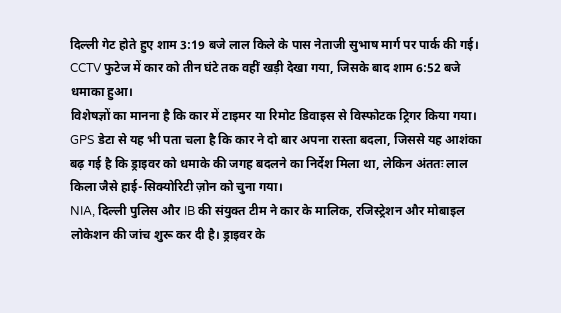दिल्ली गेट होते हुए शाम 3:19 बजे लाल किले के पास नेताजी सुभाष मार्ग पर पार्क की गई। CCTV फुटेज में कार को तीन घंटे तक वहीं खड़ी देखा गया, जिसके बाद शाम 6:52 बजे धमाका हुआ।
विशेषज्ञों का मानना है कि कार में टाइमर या रिमोट डिवाइस से विस्फोटक ट्रिगर किया गया। GPS डेटा से यह भी पता चला है कि कार ने दो बार अपना रास्ता बदला, जिससे यह आशंका बढ़ गई है कि ड्राइवर को धमाके की जगह बदलने का निर्देश मिला था, लेकिन अंततः लाल किला जैसे हाई-सिक्योरिटी ज़ोन को चुना गया।
NIA, दिल्ली पुलिस और IB की संयुक्त टीम ने कार के मालिक, रजिस्ट्रेशन और मोबाइल लोकेशन की जांच शुरू कर दी है। ड्राइवर के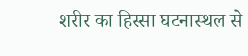शरीर का हिस्सा घटनास्थल से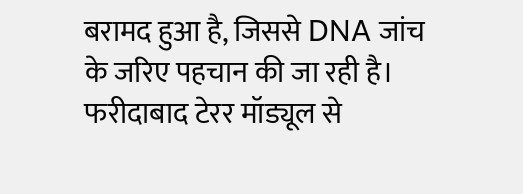बरामद हुआ है, जिससे DNA जांच के जरिए पहचान की जा रही है। फरीदाबाद टेरर मॉड्यूल से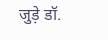जुड़े डॉ.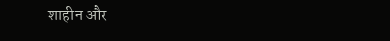शाहीन और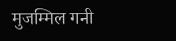मुजम्मिल गनी